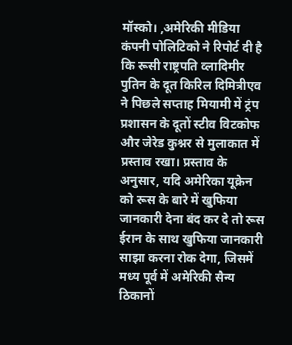मॉस्को। ,अमेरिकी मीडिया कंपनी पोलिटिको ने रिपोर्ट दी है कि रूसी राष्ट्रपति व्लादिमीर पुतिन के दूत किरिल दिमित्रीएव ने पिछले सप्ताह मियामी में ट्रंप प्रशासन के दूतों स्टीव विटकोफ और जेरेड कुश्नर से मुलाकात में प्रस्ताव रखा। प्रस्ताव के अनुसार, यदि अमेरिका यूक्रेन को रूस के बारे में खुफिया जानकारी देना बंद कर दे तो रूस ईरान के साथ खुफिया जानकारी साझा करना रोक देगा, जिसमें मध्य पूर्व में अमेरिकी सैन्य ठिकानों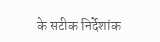के सटीक निर्देशांक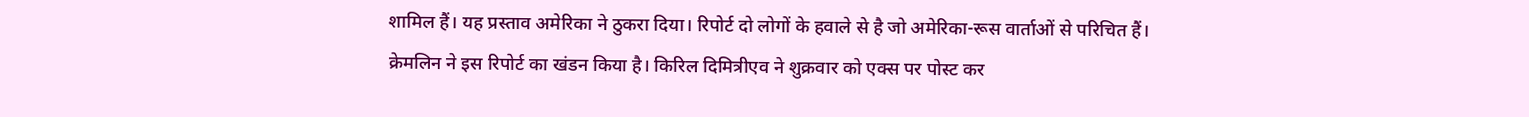शामिल हैं। यह प्रस्ताव अमेरिका ने ठुकरा दिया। रिपोर्ट दो लोगों के हवाले से है जो अमेरिका-रूस वार्ताओं से परिचित हैं।
क्रेमलिन ने इस रिपोर्ट का खंडन किया है। किरिल दिमित्रीएव ने शुक्रवार को एक्स पर पोस्ट कर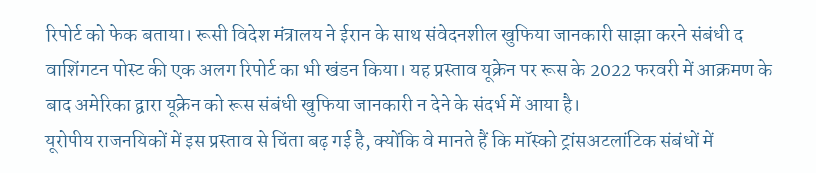रिपोर्ट को फेक बताया। रूसी विदेश मंत्रालय ने ईरान के साथ संवेदनशील खुफिया जानकारी साझा करने संबंधी द वाशिंगटन पोस्ट की एक अलग रिपोर्ट का भी खंडन किया। यह प्रस्ताव यूक्रेन पर रूस के 2022 फरवरी में आक्रमण के बाद अमेरिका द्वारा यूक्रेन को रूस संबंधी खुफिया जानकारी न देने के संदर्भ में आया है।
यूरोपीय राजनयिकों में इस प्रस्ताव से चिंता बढ़ गई है, क्योंकि वे मानते हैं कि मॉस्को ट्रांसअटलांटिक संबंधों में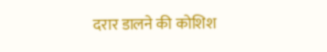दरार डालने की कोशिश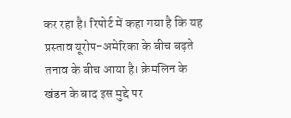कर रहा है। रिपोर्ट में कहा गया है कि यह प्रस्ताव यूरोप-अमेरिका के बीच बढ़ते तनाव के बीच आया है। क्रेमलिन के खंडन के बाद इस मुद्दे पर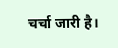चर्चा जारी है।